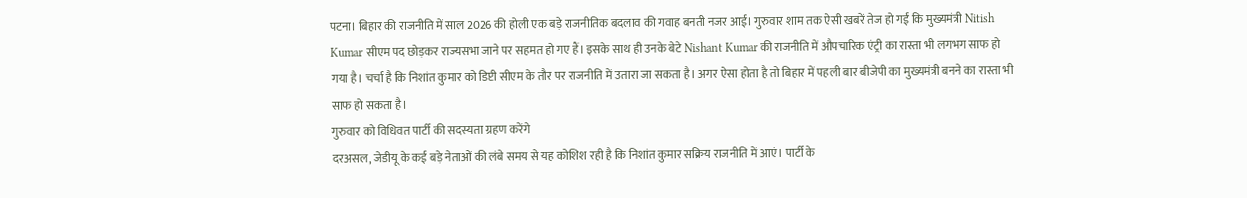पटना। बिहार की राजनीति में साल 2026 की होली एक बड़े राजनीतिक बदलाव की गवाह बनती नजर आई। गुरुवार शाम तक ऐसी खबरें तेज हो गईं कि मुख्यमंत्री Nitish Kumar सीएम पद छोड़कर राज्यसभा जाने पर सहमत हो गए हैं। इसके साथ ही उनके बेटे Nishant Kumar की राजनीति में औपचारिक एंट्री का रास्ता भी लगभग साफ हो गया है। चर्चा है कि निशांत कुमार को डिप्टी सीएम के तौर पर राजनीति में उतारा जा सकता है। अगर ऐसा होता है तो बिहार में पहली बार बीजेपी का मुख्यमंत्री बनने का रास्ता भी साफ हो सकता है।
गुरुवार को विधिवत पार्टी की सदस्यता ग्रहण करेंगे
दरअसल, जेडीयू के कई बड़े नेताओं की लंबे समय से यह कोशिश रही है कि निशांत कुमार सक्रिय राजनीति में आएं। पार्टी के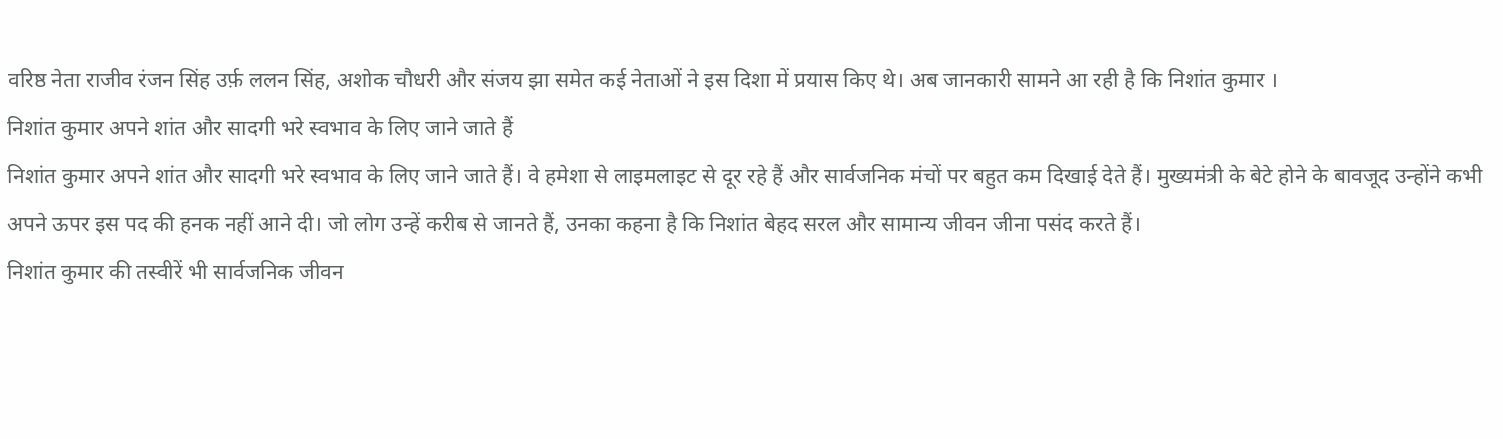वरिष्ठ नेता राजीव रंजन सिंह उर्फ़ ललन सिंह, अशोक चौधरी और संजय झा समेत कई नेताओं ने इस दिशा में प्रयास किए थे। अब जानकारी सामने आ रही है कि निशांत कुमार ।
निशांत कुमार अपने शांत और सादगी भरे स्वभाव के लिए जाने जाते हैं
निशांत कुमार अपने शांत और सादगी भरे स्वभाव के लिए जाने जाते हैं। वे हमेशा से लाइमलाइट से दूर रहे हैं और सार्वजनिक मंचों पर बहुत कम दिखाई देते हैं। मुख्यमंत्री के बेटे होने के बावजूद उन्होंने कभी अपने ऊपर इस पद की हनक नहीं आने दी। जो लोग उन्हें करीब से जानते हैं, उनका कहना है कि निशांत बेहद सरल और सामान्य जीवन जीना पसंद करते हैं।
निशांत कुमार की तस्वीरें भी सार्वजनिक जीवन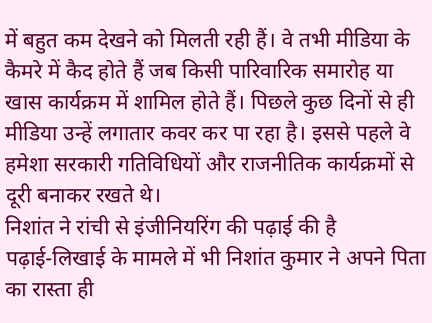में बहुत कम देखने को मिलती रही हैं। वे तभी मीडिया के कैमरे में कैद होते हैं जब किसी पारिवारिक समारोह या खास कार्यक्रम में शामिल होते हैं। पिछले कुछ दिनों से ही मीडिया उन्हें लगातार कवर कर पा रहा है। इससे पहले वे हमेशा सरकारी गतिविधियों और राजनीतिक कार्यक्रमों से दूरी बनाकर रखते थे।
निशांत ने रांची से इंजीनियरिंग की पढ़ाई की है
पढ़ाई-लिखाई के मामले में भी निशांत कुमार ने अपने पिता का रास्ता ही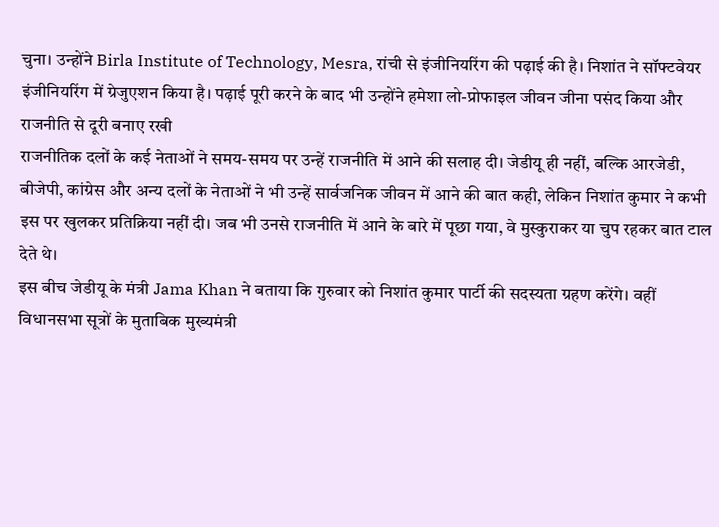चुना। उन्होंने Birla Institute of Technology, Mesra, रांची से इंजीनियरिंग की पढ़ाई की है। निशांत ने सॉफ्टवेयर इंजीनियरिंग में ग्रेजुएशन किया है। पढ़ाई पूरी करने के बाद भी उन्होंने हमेशा लो-प्रोफाइल जीवन जीना पसंद किया और राजनीति से दूरी बनाए रखी
राजनीतिक दलों के कई नेताओं ने समय-समय पर उन्हें राजनीति में आने की सलाह दी। जेडीयू ही नहीं, बल्कि आरजेडी, बीजेपी, कांग्रेस और अन्य दलों के नेताओं ने भी उन्हें सार्वजनिक जीवन में आने की बात कही, लेकिन निशांत कुमार ने कभी इस पर खुलकर प्रतिक्रिया नहीं दी। जब भी उनसे राजनीति में आने के बारे में पूछा गया, वे मुस्कुराकर या चुप रहकर बात टाल देते थे।
इस बीच जेडीयू के मंत्री Jama Khan ने बताया कि गुरुवार को निशांत कुमार पार्टी की सदस्यता ग्रहण करेंगे। वहीं विधानसभा सूत्रों के मुताबिक मुख्यमंत्री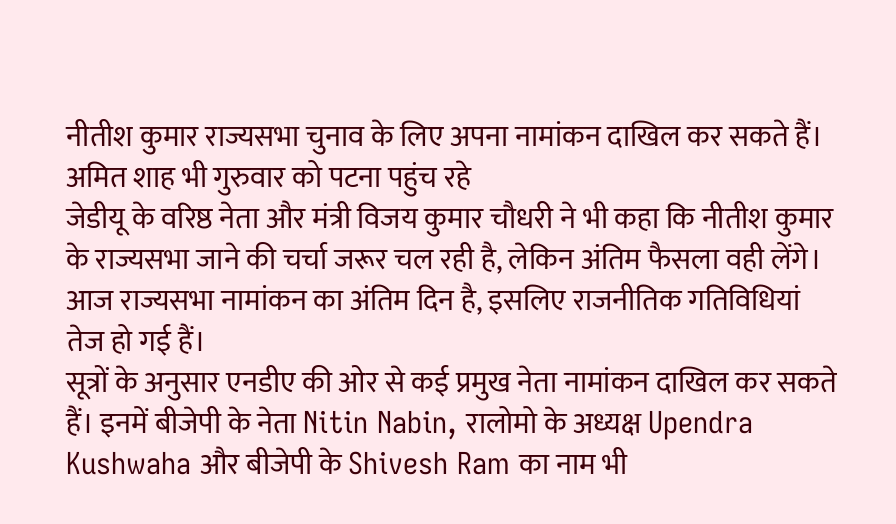नीतीश कुमार राज्यसभा चुनाव के लिए अपना नामांकन दाखिल कर सकते हैं।
अमित शाह भी गुरुवार को पटना पहुंच रहे
जेडीयू के वरिष्ठ नेता और मंत्री विजय कुमार चौधरी ने भी कहा कि नीतीश कुमार के राज्यसभा जाने की चर्चा जरूर चल रही है, लेकिन अंतिम फैसला वही लेंगे। आज राज्यसभा नामांकन का अंतिम दिन है, इसलिए राजनीतिक गतिविधियां तेज हो गई हैं।
सूत्रों के अनुसार एनडीए की ओर से कई प्रमुख नेता नामांकन दाखिल कर सकते हैं। इनमें बीजेपी के नेता Nitin Nabin, रालोमो के अध्यक्ष Upendra Kushwaha और बीजेपी के Shivesh Ram का नाम भी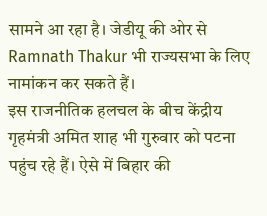सामने आ रहा है। जेडीयू की ओर से Ramnath Thakur भी राज्यसभा के लिए नामांकन कर सकते हैं।
इस राजनीतिक हलचल के बीच केंद्रीय गृहमंत्री अमित शाह भी गुरुवार को पटना पहुंच रहे हैं। ऐसे में बिहार की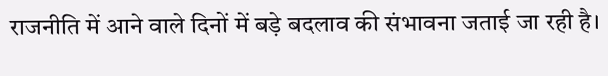राजनीति में आने वाले दिनों में बड़े बदलाव की संभावना जताई जा रही है।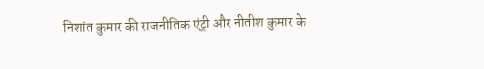निशांत कुमार की राजनीतिक एंट्री और नीतीश कुमार के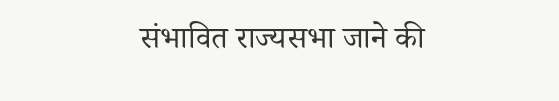संभावित राज्यसभा जाने की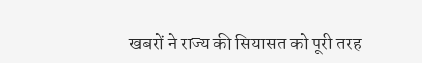खबरों ने राज्य की सियासत को पूरी तरह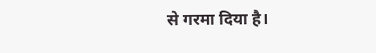से गरमा दिया है।